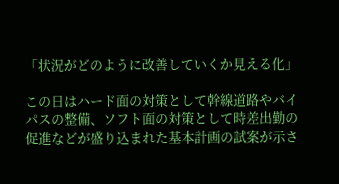「状況がどのように改善していくか見える化」

この日はハード面の対策として幹線道路やバイパスの整備、ソフト面の対策として時差出勤の促進などが盛り込まれた基本計画の試案が示さ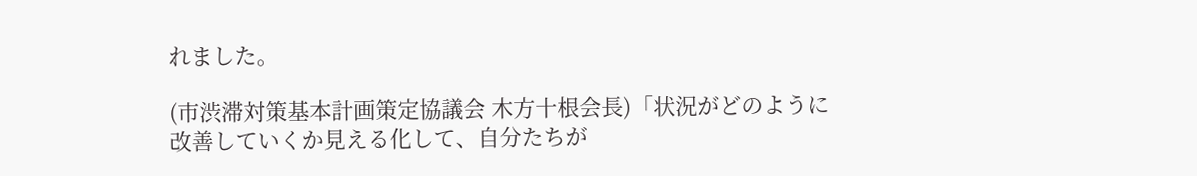れました。

(市渋滞対策基本計画策定協議会 木方十根会長)「状況がどのように改善していくか見える化して、自分たちが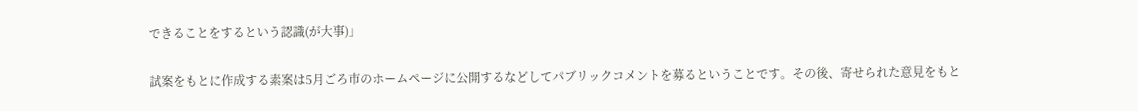できることをするという認識(が大事)」

試案をもとに作成する素案は5月ごろ市のホームページに公開するなどしてパブリックコメントを募るということです。その後、寄せられた意見をもと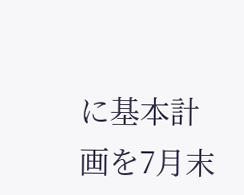に基本計画を7月末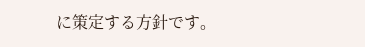に策定する方針です。